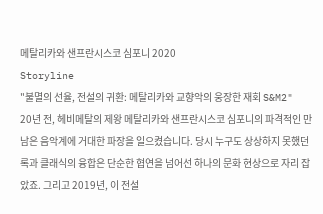메탈리카와 샌프란시스코 심포니 2020
Storyline
"불멸의 선율, 전설의 귀환: 메탈리카와 교향악의 웅장한 재회 S&M2"
20년 전, 헤비메탈의 제왕 메탈리카와 샌프란시스코 심포니의 파격적인 만남은 음악계에 거대한 파장을 일으켰습니다. 당시 누구도 상상하지 못했던 록과 클래식의 융합은 단순한 협연을 넘어선 하나의 문화 현상으로 자리 잡았죠. 그리고 2019년, 이 전설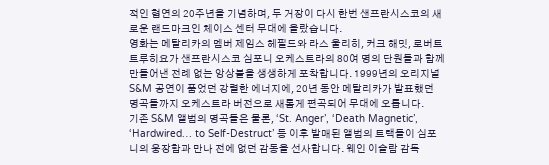적인 협연의 20주년을 기념하며, 두 거장이 다시 한번 샌프란시스코의 새로운 랜드마크인 체이스 센터 무대에 올랐습니다.
영화는 메탈리카의 멤버 제임스 헤필드와 라스 울리히, 커크 해밋, 로버트 트루히요가 샌프란시스코 심포니 오케스트라의 80여 명의 단원들과 함께 만들어낸 전례 없는 앙상블을 생생하게 포착합니다. 1999년의 오리지널 S&M 공연이 품었던 강렬한 에너지에, 20년 동안 메탈리카가 발표했던 명곡들까지 오케스트라 버전으로 새롭게 편곡되어 무대에 오릅니다.
기존 S&M 앨범의 명곡들은 물론, ‘St. Anger’, ‘Death Magnetic’, ‘Hardwired… to Self-Destruct’ 등 이후 발매된 앨범의 트랙들이 심포니의 웅장함과 만나 전에 없던 감동을 선사합니다. 웨인 이슬람 감독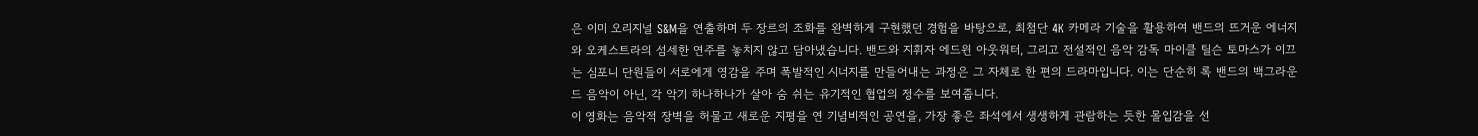은 이미 오리지널 S&M을 연출하며 두 장르의 조화를 완벽하게 구현했던 경험을 바탕으로, 최첨단 4K 카메라 기술을 활용하여 밴드의 뜨거운 에너지와 오케스트라의 섬세한 연주를 놓치지 않고 담아냈습니다. 밴드와 지휘자 에드윈 아웃워터, 그리고 전설적인 음악 감독 마이클 틸슨 토마스가 이끄는 심포니 단원들이 서로에게 영감을 주며 폭발적인 시너지를 만들어내는 과정은 그 자체로 한 편의 드라마입니다. 이는 단순히 록 밴드의 백그라운드 음악이 아닌, 각 악기 하나하나가 살아 숨 쉬는 유기적인 협업의 정수를 보여줍니다.
이 영화는 음악적 장벽을 허물고 새로운 지평을 연 기념비적인 공연을, 가장 좋은 좌석에서 생생하게 관람하는 듯한 몰입감을 선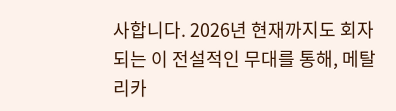사합니다. 2026년 현재까지도 회자되는 이 전설적인 무대를 통해, 메탈리카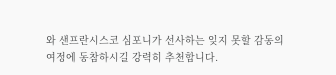와 샌프란시스코 심포니가 선사하는 잊지 못할 감동의 여정에 동참하시길 강력히 추천합니다.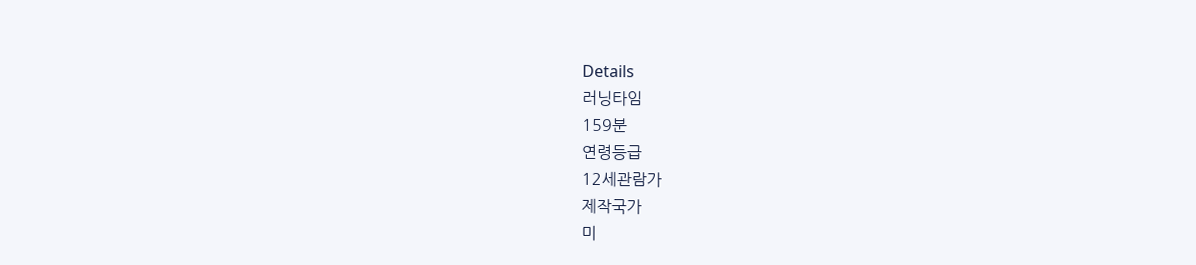Details
러닝타임
159분
연령등급
12세관람가
제작국가
미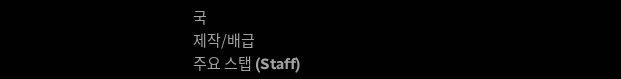국
제작/배급
주요 스탭 (Staff)